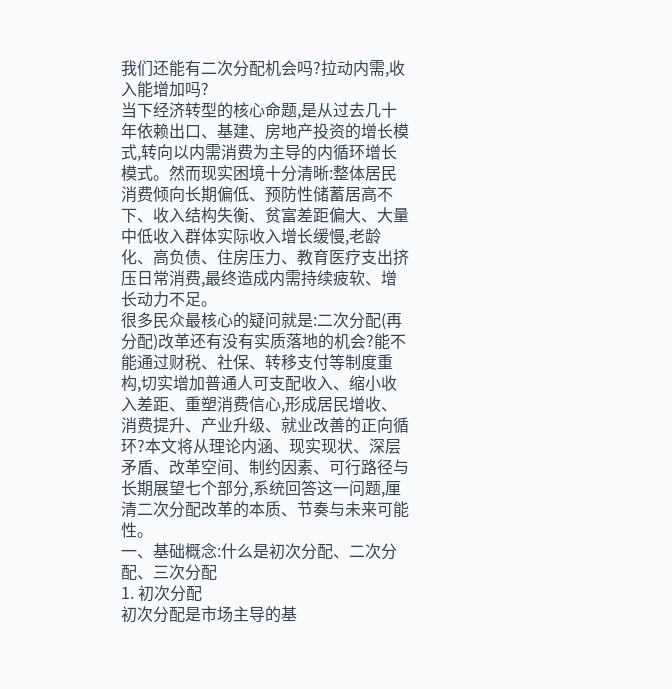我们还能有二次分配机会吗?拉动内需,收入能增加吗?
当下经济转型的核心命题,是从过去几十年依赖出口、基建、房地产投资的增长模式,转向以内需消费为主导的内循环增长模式。然而现实困境十分清晰:整体居民消费倾向长期偏低、预防性储蓄居高不下、收入结构失衡、贫富差距偏大、大量中低收入群体实际收入增长缓慢,老龄化、高负债、住房压力、教育医疗支出挤压日常消费,最终造成内需持续疲软、增长动力不足。
很多民众最核心的疑问就是:二次分配(再分配)改革还有没有实质落地的机会?能不能通过财税、社保、转移支付等制度重构,切实增加普通人可支配收入、缩小收入差距、重塑消费信心,形成居民增收、消费提升、产业升级、就业改善的正向循环?本文将从理论内涵、现实现状、深层矛盾、改革空间、制约因素、可行路径与长期展望七个部分,系统回答这一问题,厘清二次分配改革的本质、节奏与未来可能性。
一、基础概念:什么是初次分配、二次分配、三次分配
1. 初次分配
初次分配是市场主导的基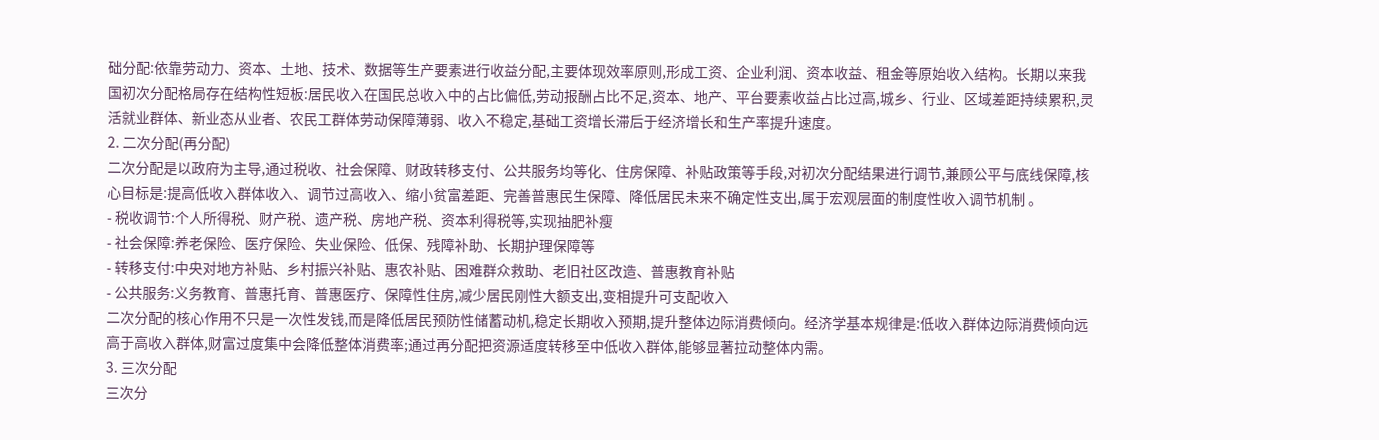础分配:依靠劳动力、资本、土地、技术、数据等生产要素进行收益分配,主要体现效率原则,形成工资、企业利润、资本收益、租金等原始收入结构。长期以来我国初次分配格局存在结构性短板:居民收入在国民总收入中的占比偏低,劳动报酬占比不足,资本、地产、平台要素收益占比过高,城乡、行业、区域差距持续累积,灵活就业群体、新业态从业者、农民工群体劳动保障薄弱、收入不稳定,基础工资增长滞后于经济增长和生产率提升速度。
2. 二次分配(再分配)
二次分配是以政府为主导,通过税收、社会保障、财政转移支付、公共服务均等化、住房保障、补贴政策等手段,对初次分配结果进行调节,兼顾公平与底线保障,核心目标是:提高低收入群体收入、调节过高收入、缩小贫富差距、完善普惠民生保障、降低居民未来不确定性支出,属于宏观层面的制度性收入调节机制 。
- 税收调节:个人所得税、财产税、遗产税、房地产税、资本利得税等,实现抽肥补瘦
- 社会保障:养老保险、医疗保险、失业保险、低保、残障补助、长期护理保障等
- 转移支付:中央对地方补贴、乡村振兴补贴、惠农补贴、困难群众救助、老旧社区改造、普惠教育补贴
- 公共服务:义务教育、普惠托育、普惠医疗、保障性住房,减少居民刚性大额支出,变相提升可支配收入
二次分配的核心作用不只是一次性发钱,而是降低居民预防性储蓄动机,稳定长期收入预期,提升整体边际消费倾向。经济学基本规律是:低收入群体边际消费倾向远高于高收入群体,财富过度集中会降低整体消费率;通过再分配把资源适度转移至中低收入群体,能够显著拉动整体内需。
3. 三次分配
三次分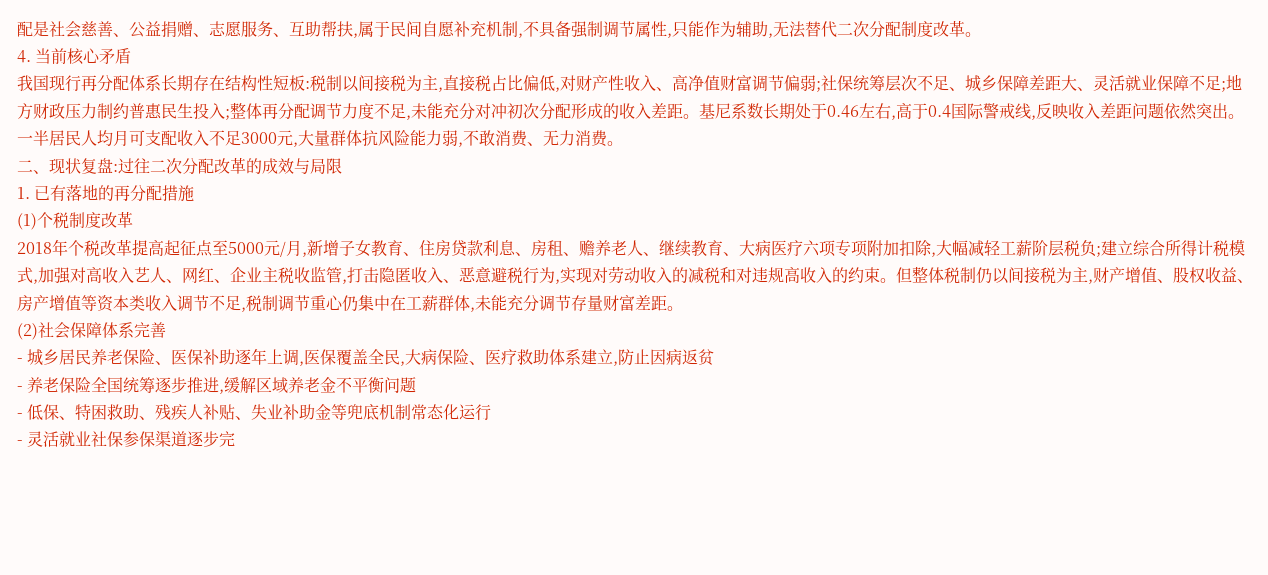配是社会慈善、公益捐赠、志愿服务、互助帮扶,属于民间自愿补充机制,不具备强制调节属性,只能作为辅助,无法替代二次分配制度改革。
4. 当前核心矛盾
我国现行再分配体系长期存在结构性短板:税制以间接税为主,直接税占比偏低,对财产性收入、高净值财富调节偏弱;社保统筹层次不足、城乡保障差距大、灵活就业保障不足;地方财政压力制约普惠民生投入;整体再分配调节力度不足,未能充分对冲初次分配形成的收入差距。基尼系数长期处于0.46左右,高于0.4国际警戒线,反映收入差距问题依然突出。一半居民人均月可支配收入不足3000元,大量群体抗风险能力弱,不敢消费、无力消费。
二、现状复盘:过往二次分配改革的成效与局限
1. 已有落地的再分配措施
(1)个税制度改革
2018年个税改革提高起征点至5000元/月,新增子女教育、住房贷款利息、房租、赡养老人、继续教育、大病医疗六项专项附加扣除,大幅减轻工薪阶层税负;建立综合所得计税模式,加强对高收入艺人、网红、企业主税收监管,打击隐匿收入、恶意避税行为,实现对劳动收入的减税和对违规高收入的约束。但整体税制仍以间接税为主,财产增值、股权收益、房产增值等资本类收入调节不足,税制调节重心仍集中在工薪群体,未能充分调节存量财富差距。
(2)社会保障体系完善
- 城乡居民养老保险、医保补助逐年上调,医保覆盖全民,大病保险、医疗救助体系建立,防止因病返贫
- 养老保险全国统筹逐步推进,缓解区域养老金不平衡问题
- 低保、特困救助、残疾人补贴、失业补助金等兜底机制常态化运行
- 灵活就业社保参保渠道逐步完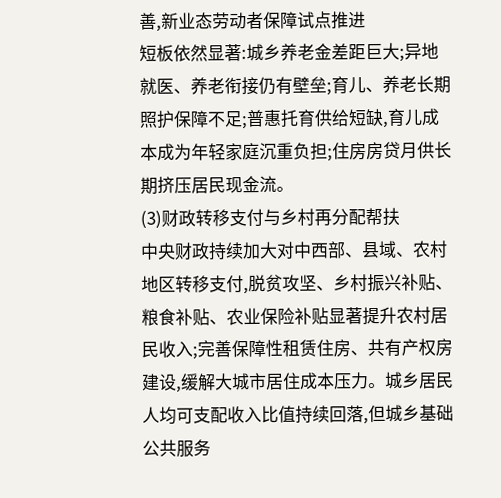善,新业态劳动者保障试点推进
短板依然显著:城乡养老金差距巨大;异地就医、养老衔接仍有壁垒;育儿、养老长期照护保障不足;普惠托育供给短缺,育儿成本成为年轻家庭沉重负担;住房房贷月供长期挤压居民现金流。
(3)财政转移支付与乡村再分配帮扶
中央财政持续加大对中西部、县域、农村地区转移支付,脱贫攻坚、乡村振兴补贴、粮食补贴、农业保险补贴显著提升农村居民收入;完善保障性租赁住房、共有产权房建设,缓解大城市居住成本压力。城乡居民人均可支配收入比值持续回落,但城乡基础公共服务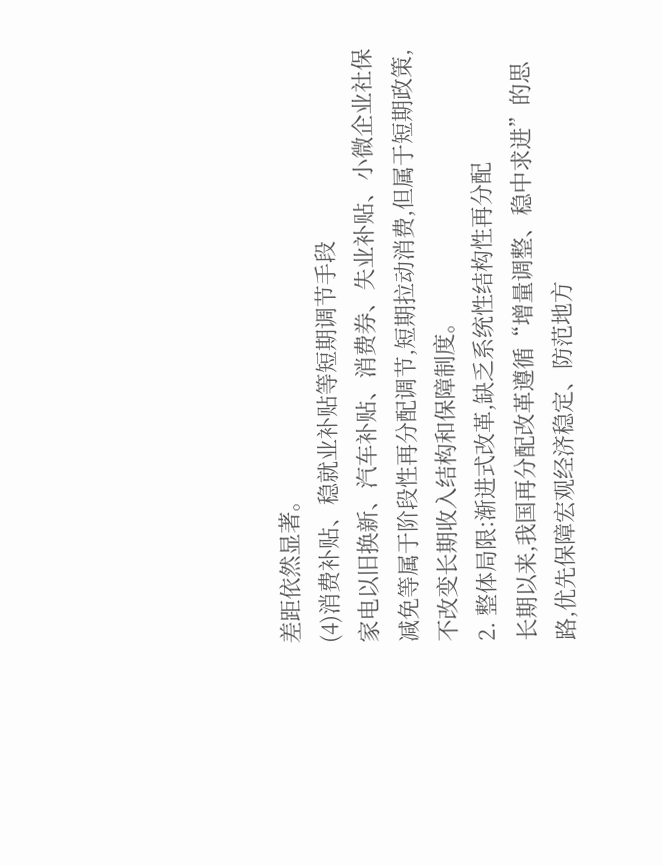差距依然显著。
(4)消费补贴、稳就业补贴等短期调节手段
家电以旧换新、汽车补贴、消费券、失业补贴、小微企业社保减免等属于阶段性再分配调节,短期拉动消费,但属于短期政策,不改变长期收入结构和保障制度。
2. 整体局限:渐进式改革,缺乏系统性结构性再分配
长期以来,我国再分配改革遵循“增量调整、稳中求进”的思路,优先保障宏观经济稳定、防范地方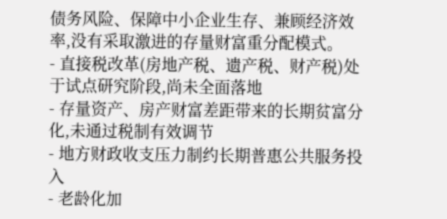债务风险、保障中小企业生存、兼顾经济效率,没有采取激进的存量财富重分配模式。
- 直接税改革(房地产税、遗产税、财产税)处于试点研究阶段,尚未全面落地
- 存量资产、房产财富差距带来的长期贫富分化,未通过税制有效调节
- 地方财政收支压力制约长期普惠公共服务投入
- 老龄化加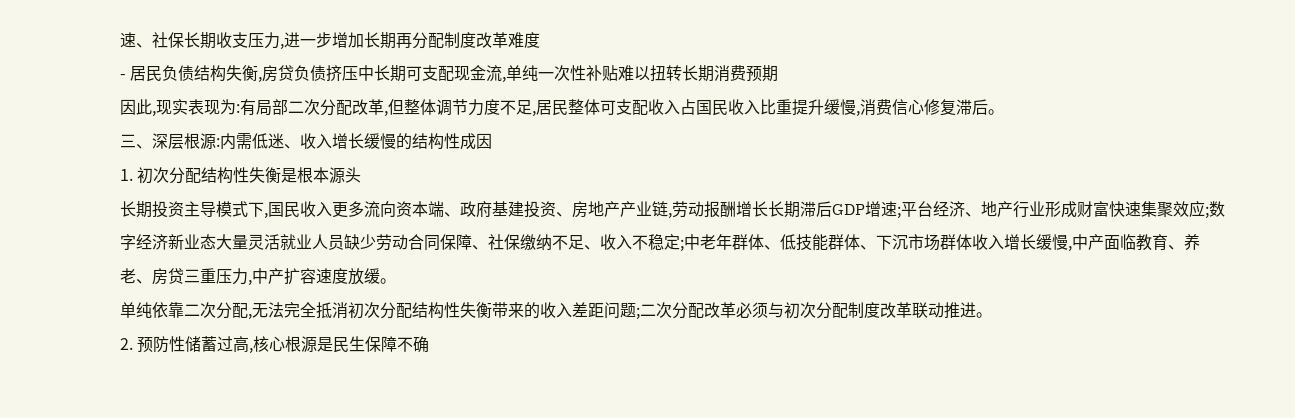速、社保长期收支压力,进一步增加长期再分配制度改革难度
- 居民负债结构失衡,房贷负债挤压中长期可支配现金流,单纯一次性补贴难以扭转长期消费预期
因此,现实表现为:有局部二次分配改革,但整体调节力度不足,居民整体可支配收入占国民收入比重提升缓慢,消费信心修复滞后。
三、深层根源:内需低迷、收入增长缓慢的结构性成因
1. 初次分配结构性失衡是根本源头
长期投资主导模式下,国民收入更多流向资本端、政府基建投资、房地产产业链,劳动报酬增长长期滞后GDP增速;平台经济、地产行业形成财富快速集聚效应;数字经济新业态大量灵活就业人员缺少劳动合同保障、社保缴纳不足、收入不稳定;中老年群体、低技能群体、下沉市场群体收入增长缓慢,中产面临教育、养老、房贷三重压力,中产扩容速度放缓。
单纯依靠二次分配,无法完全抵消初次分配结构性失衡带来的收入差距问题;二次分配改革必须与初次分配制度改革联动推进。
2. 预防性储蓄过高,核心根源是民生保障不确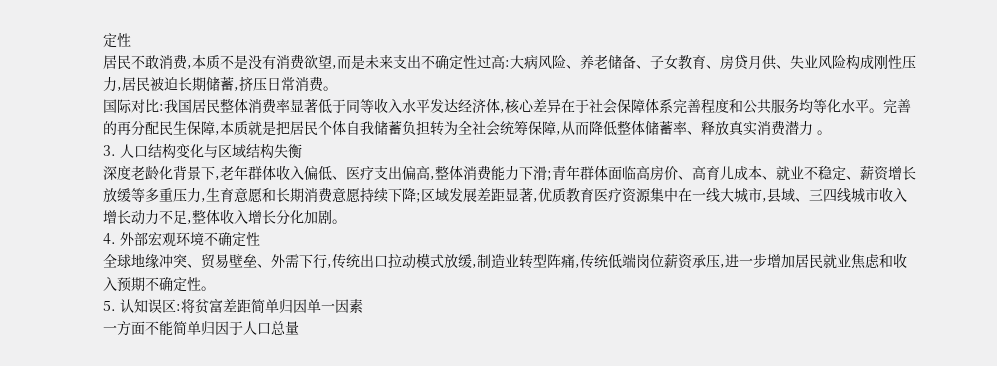定性
居民不敢消费,本质不是没有消费欲望,而是未来支出不确定性过高:大病风险、养老储备、子女教育、房贷月供、失业风险构成刚性压力,居民被迫长期储蓄,挤压日常消费。
国际对比:我国居民整体消费率显著低于同等收入水平发达经济体,核心差异在于社会保障体系完善程度和公共服务均等化水平。完善的再分配民生保障,本质就是把居民个体自我储蓄负担转为全社会统筹保障,从而降低整体储蓄率、释放真实消费潜力 。
3. 人口结构变化与区域结构失衡
深度老龄化背景下,老年群体收入偏低、医疗支出偏高,整体消费能力下滑;青年群体面临高房价、高育儿成本、就业不稳定、薪资增长放缓等多重压力,生育意愿和长期消费意愿持续下降;区域发展差距显著,优质教育医疗资源集中在一线大城市,县域、三四线城市收入增长动力不足,整体收入增长分化加剧。
4. 外部宏观环境不确定性
全球地缘冲突、贸易壁垒、外需下行,传统出口拉动模式放缓,制造业转型阵痛,传统低端岗位薪资承压,进一步增加居民就业焦虑和收入预期不确定性。
5. 认知误区:将贫富差距简单归因单一因素
一方面不能简单归因于人口总量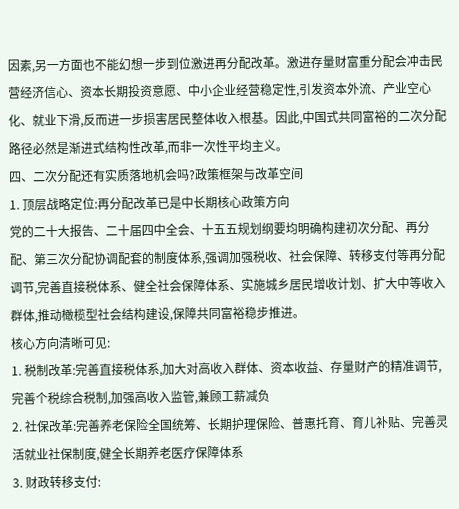因素,另一方面也不能幻想一步到位激进再分配改革。激进存量财富重分配会冲击民营经济信心、资本长期投资意愿、中小企业经营稳定性,引发资本外流、产业空心化、就业下滑,反而进一步损害居民整体收入根基。因此,中国式共同富裕的二次分配路径必然是渐进式结构性改革,而非一次性平均主义。
四、二次分配还有实质落地机会吗?政策框架与改革空间
1. 顶层战略定位:再分配改革已是中长期核心政策方向
党的二十大报告、二十届四中全会、十五五规划纲要均明确构建初次分配、再分配、第三次分配协调配套的制度体系,强调加强税收、社会保障、转移支付等再分配调节,完善直接税体系、健全社会保障体系、实施城乡居民增收计划、扩大中等收入群体,推动橄榄型社会结构建设,保障共同富裕稳步推进。
核心方向清晰可见:
1. 税制改革:完善直接税体系,加大对高收入群体、资本收益、存量财产的精准调节,完善个税综合税制,加强高收入监管,兼顾工薪减负
2. 社保改革:完善养老保险全国统筹、长期护理保险、普惠托育、育儿补贴、完善灵活就业社保制度,健全长期养老医疗保障体系
3. 财政转移支付: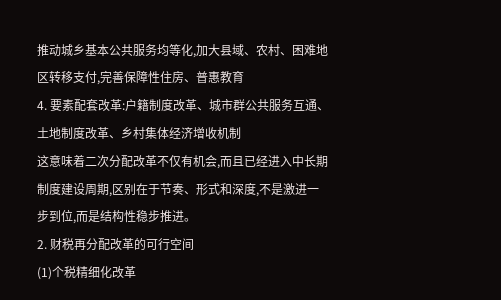推动城乡基本公共服务均等化,加大县域、农村、困难地区转移支付,完善保障性住房、普惠教育
4. 要素配套改革:户籍制度改革、城市群公共服务互通、土地制度改革、乡村集体经济增收机制
这意味着二次分配改革不仅有机会,而且已经进入中长期制度建设周期,区别在于节奏、形式和深度,不是激进一步到位,而是结构性稳步推进。
2. 财税再分配改革的可行空间
(1)个税精细化改革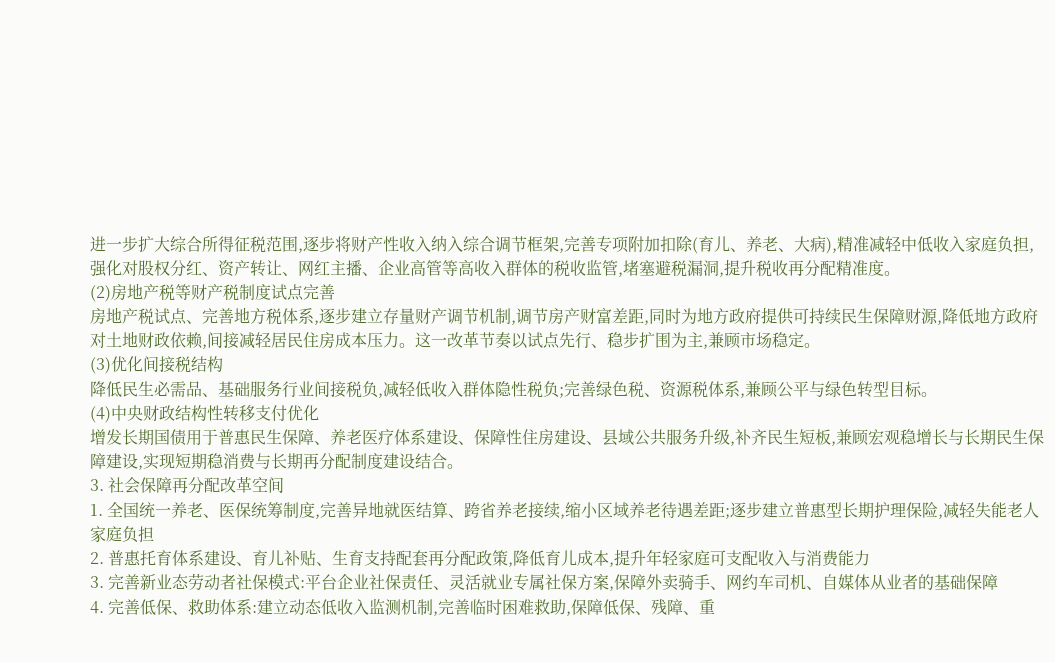进一步扩大综合所得征税范围,逐步将财产性收入纳入综合调节框架,完善专项附加扣除(育儿、养老、大病),精准减轻中低收入家庭负担,强化对股权分红、资产转让、网红主播、企业高管等高收入群体的税收监管,堵塞避税漏洞,提升税收再分配精准度。
(2)房地产税等财产税制度试点完善
房地产税试点、完善地方税体系,逐步建立存量财产调节机制,调节房产财富差距,同时为地方政府提供可持续民生保障财源,降低地方政府对土地财政依赖,间接减轻居民住房成本压力。这一改革节奏以试点先行、稳步扩围为主,兼顾市场稳定。
(3)优化间接税结构
降低民生必需品、基础服务行业间接税负,减轻低收入群体隐性税负;完善绿色税、资源税体系,兼顾公平与绿色转型目标。
(4)中央财政结构性转移支付优化
增发长期国债用于普惠民生保障、养老医疗体系建设、保障性住房建设、县域公共服务升级,补齐民生短板,兼顾宏观稳增长与长期民生保障建设,实现短期稳消费与长期再分配制度建设结合。
3. 社会保障再分配改革空间
1. 全国统一养老、医保统筹制度,完善异地就医结算、跨省养老接续,缩小区域养老待遇差距;逐步建立普惠型长期护理保险,减轻失能老人家庭负担
2. 普惠托育体系建设、育儿补贴、生育支持配套再分配政策,降低育儿成本,提升年轻家庭可支配收入与消费能力
3. 完善新业态劳动者社保模式:平台企业社保责任、灵活就业专属社保方案,保障外卖骑手、网约车司机、自媒体从业者的基础保障
4. 完善低保、救助体系:建立动态低收入监测机制,完善临时困难救助,保障低保、残障、重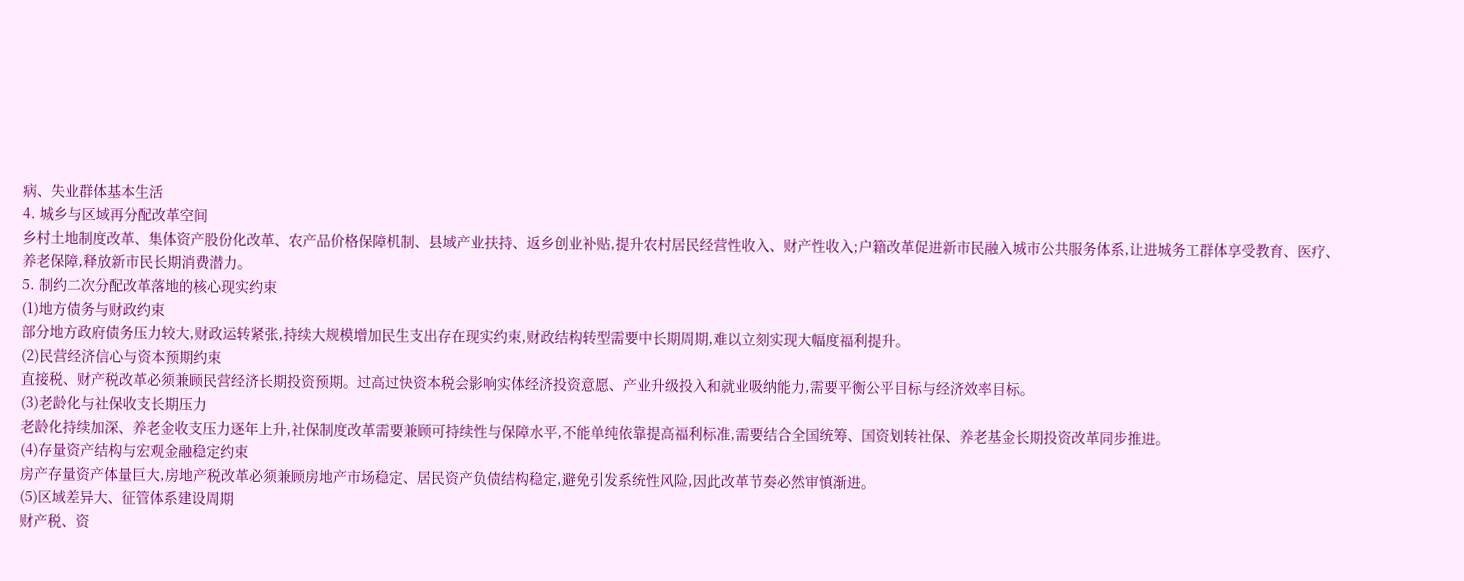病、失业群体基本生活
4. 城乡与区域再分配改革空间
乡村土地制度改革、集体资产股份化改革、农产品价格保障机制、县域产业扶持、返乡创业补贴,提升农村居民经营性收入、财产性收入;户籍改革促进新市民融入城市公共服务体系,让进城务工群体享受教育、医疗、养老保障,释放新市民长期消费潜力。
5. 制约二次分配改革落地的核心现实约束
(1)地方债务与财政约束
部分地方政府债务压力较大,财政运转紧张,持续大规模增加民生支出存在现实约束,财政结构转型需要中长期周期,难以立刻实现大幅度福利提升。
(2)民营经济信心与资本预期约束
直接税、财产税改革必须兼顾民营经济长期投资预期。过高过快资本税会影响实体经济投资意愿、产业升级投入和就业吸纳能力,需要平衡公平目标与经济效率目标。
(3)老龄化与社保收支长期压力
老龄化持续加深、养老金收支压力逐年上升,社保制度改革需要兼顾可持续性与保障水平,不能单纯依靠提高福利标准,需要结合全国统筹、国资划转社保、养老基金长期投资改革同步推进。
(4)存量资产结构与宏观金融稳定约束
房产存量资产体量巨大,房地产税改革必须兼顾房地产市场稳定、居民资产负债结构稳定,避免引发系统性风险,因此改革节奏必然审慎渐进。
(5)区域差异大、征管体系建设周期
财产税、资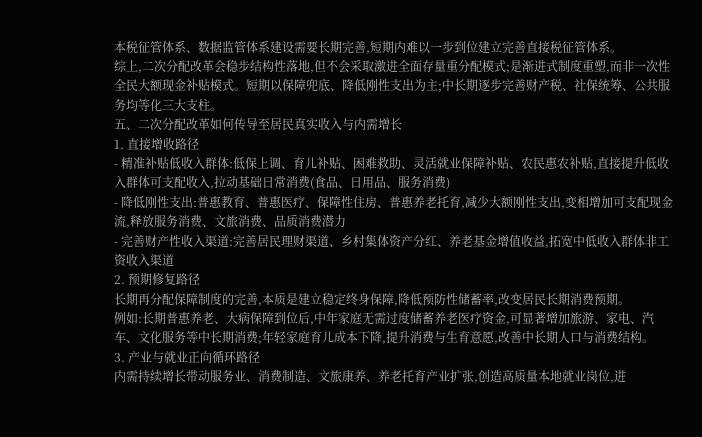本税征管体系、数据监管体系建设需要长期完善,短期内难以一步到位建立完善直接税征管体系。
综上,二次分配改革会稳步结构性落地,但不会采取激进全面存量重分配模式;是渐进式制度重塑,而非一次性全民大额现金补贴模式。短期以保障兜底、降低刚性支出为主;中长期逐步完善财产税、社保统筹、公共服务均等化三大支柱。
五、二次分配改革如何传导至居民真实收入与内需增长
1. 直接增收路径
- 精准补贴低收入群体:低保上调、育儿补贴、困难救助、灵活就业保障补贴、农民惠农补贴,直接提升低收入群体可支配收入,拉动基础日常消费(食品、日用品、服务消费)
- 降低刚性支出:普惠教育、普惠医疗、保障性住房、普惠养老托育,减少大额刚性支出,变相增加可支配现金流,释放服务消费、文旅消费、品质消费潜力
- 完善财产性收入渠道:完善居民理财渠道、乡村集体资产分红、养老基金增值收益,拓宽中低收入群体非工资收入渠道
2. 预期修复路径
长期再分配保障制度的完善,本质是建立稳定终身保障,降低预防性储蓄率,改变居民长期消费预期。
例如:长期普惠养老、大病保障到位后,中年家庭无需过度储蓄养老医疗资金,可显著增加旅游、家电、汽车、文化服务等中长期消费;年轻家庭育儿成本下降,提升消费与生育意愿,改善中长期人口与消费结构。
3. 产业与就业正向循环路径
内需持续增长带动服务业、消费制造、文旅康养、养老托育产业扩张,创造高质量本地就业岗位,进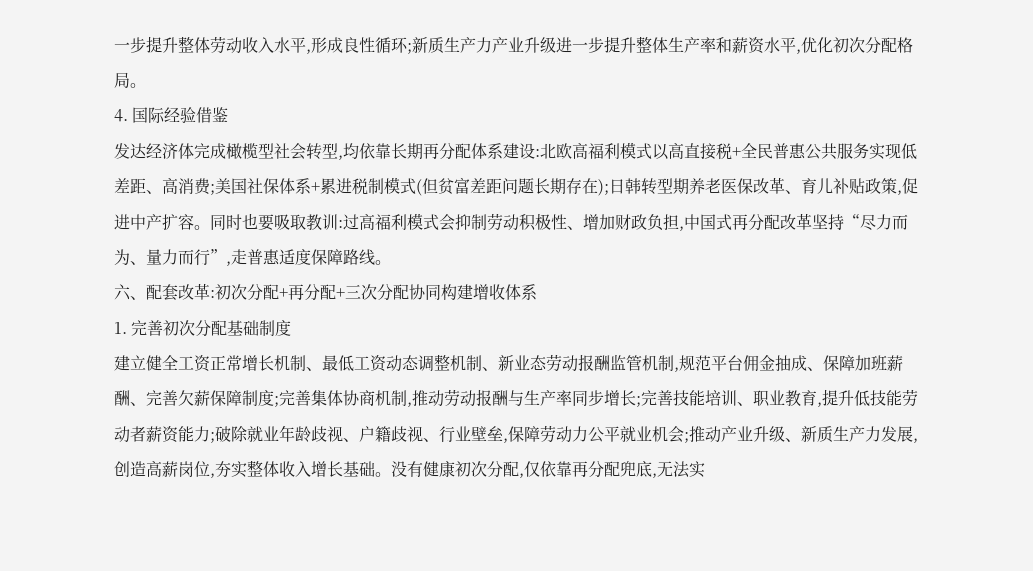一步提升整体劳动收入水平,形成良性循环;新质生产力产业升级进一步提升整体生产率和薪资水平,优化初次分配格局。
4. 国际经验借鉴
发达经济体完成橄榄型社会转型,均依靠长期再分配体系建设:北欧高福利模式以高直接税+全民普惠公共服务实现低差距、高消费;美国社保体系+累进税制模式(但贫富差距问题长期存在);日韩转型期养老医保改革、育儿补贴政策,促进中产扩容。同时也要吸取教训:过高福利模式会抑制劳动积极性、增加财政负担,中国式再分配改革坚持“尽力而为、量力而行”,走普惠适度保障路线。
六、配套改革:初次分配+再分配+三次分配协同构建增收体系
1. 完善初次分配基础制度
建立健全工资正常增长机制、最低工资动态调整机制、新业态劳动报酬监管机制,规范平台佣金抽成、保障加班薪酬、完善欠薪保障制度;完善集体协商机制,推动劳动报酬与生产率同步增长;完善技能培训、职业教育,提升低技能劳动者薪资能力;破除就业年龄歧视、户籍歧视、行业壁垒,保障劳动力公平就业机会;推动产业升级、新质生产力发展,创造高薪岗位,夯实整体收入增长基础。没有健康初次分配,仅依靠再分配兜底,无法实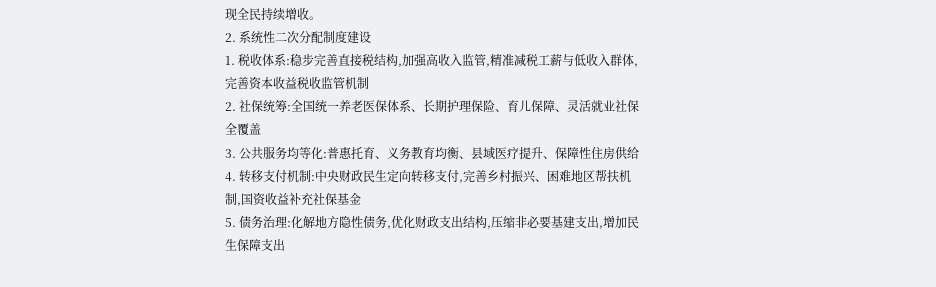现全民持续增收。
2. 系统性二次分配制度建设
1. 税收体系:稳步完善直接税结构,加强高收入监管,精准减税工薪与低收入群体,完善资本收益税收监管机制
2. 社保统筹:全国统一养老医保体系、长期护理保险、育儿保障、灵活就业社保全覆盖
3. 公共服务均等化:普惠托育、义务教育均衡、县域医疗提升、保障性住房供给
4. 转移支付机制:中央财政民生定向转移支付,完善乡村振兴、困难地区帮扶机制,国资收益补充社保基金
5. 债务治理:化解地方隐性债务,优化财政支出结构,压缩非必要基建支出,增加民生保障支出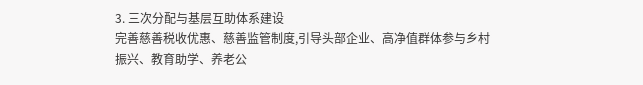3. 三次分配与基层互助体系建设
完善慈善税收优惠、慈善监管制度,引导头部企业、高净值群体参与乡村振兴、教育助学、养老公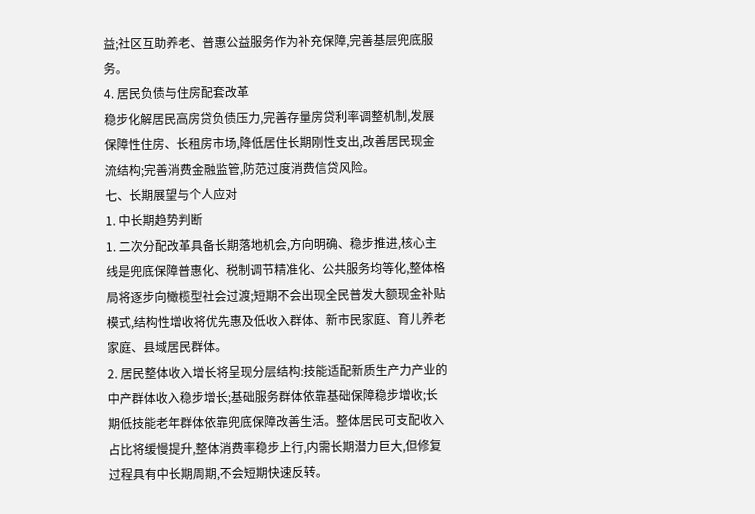益;社区互助养老、普惠公益服务作为补充保障,完善基层兜底服务。
4. 居民负债与住房配套改革
稳步化解居民高房贷负债压力,完善存量房贷利率调整机制,发展保障性住房、长租房市场,降低居住长期刚性支出,改善居民现金流结构;完善消费金融监管,防范过度消费信贷风险。
七、长期展望与个人应对
1. 中长期趋势判断
1. 二次分配改革具备长期落地机会,方向明确、稳步推进,核心主线是兜底保障普惠化、税制调节精准化、公共服务均等化,整体格局将逐步向橄榄型社会过渡;短期不会出现全民普发大额现金补贴模式,结构性增收将优先惠及低收入群体、新市民家庭、育儿养老家庭、县域居民群体。
2. 居民整体收入增长将呈现分层结构:技能适配新质生产力产业的中产群体收入稳步增长;基础服务群体依靠基础保障稳步增收;长期低技能老年群体依靠兜底保障改善生活。整体居民可支配收入占比将缓慢提升,整体消费率稳步上行,内需长期潜力巨大,但修复过程具有中长期周期,不会短期快速反转。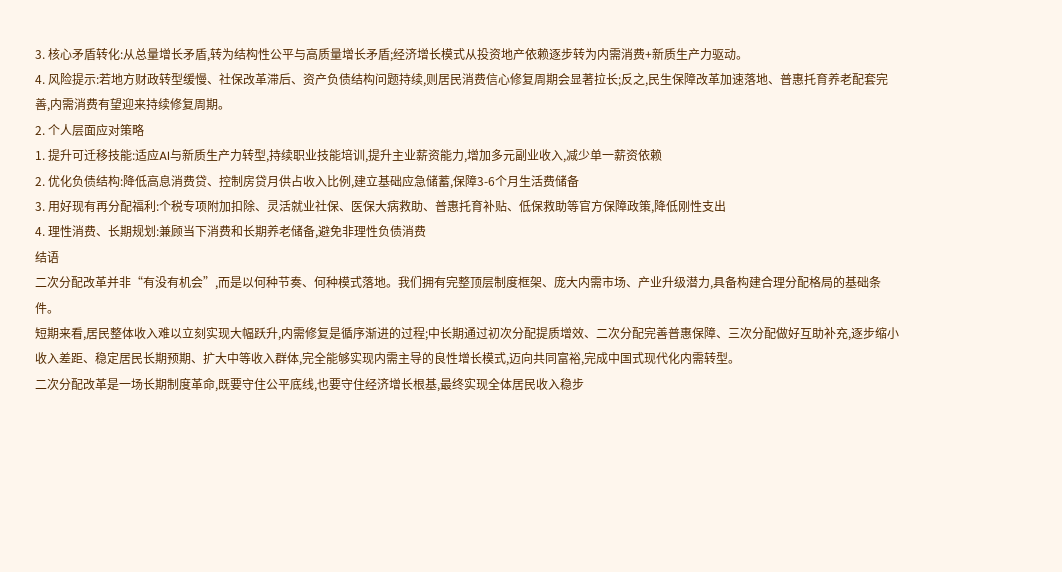3. 核心矛盾转化:从总量增长矛盾,转为结构性公平与高质量增长矛盾;经济增长模式从投资地产依赖逐步转为内需消费+新质生产力驱动。
4. 风险提示:若地方财政转型缓慢、社保改革滞后、资产负债结构问题持续,则居民消费信心修复周期会显著拉长;反之,民生保障改革加速落地、普惠托育养老配套完善,内需消费有望迎来持续修复周期。
2. 个人层面应对策略
1. 提升可迁移技能:适应AI与新质生产力转型,持续职业技能培训,提升主业薪资能力,增加多元副业收入,减少单一薪资依赖
2. 优化负债结构:降低高息消费贷、控制房贷月供占收入比例,建立基础应急储蓄,保障3-6个月生活费储备
3. 用好现有再分配福利:个税专项附加扣除、灵活就业社保、医保大病救助、普惠托育补贴、低保救助等官方保障政策,降低刚性支出
4. 理性消费、长期规划:兼顾当下消费和长期养老储备,避免非理性负债消费
结语
二次分配改革并非“有没有机会”,而是以何种节奏、何种模式落地。我们拥有完整顶层制度框架、庞大内需市场、产业升级潜力,具备构建合理分配格局的基础条件。
短期来看,居民整体收入难以立刻实现大幅跃升,内需修复是循序渐进的过程;中长期通过初次分配提质增效、二次分配完善普惠保障、三次分配做好互助补充,逐步缩小收入差距、稳定居民长期预期、扩大中等收入群体,完全能够实现内需主导的良性增长模式,迈向共同富裕,完成中国式现代化内需转型。
二次分配改革是一场长期制度革命,既要守住公平底线,也要守住经济增长根基,最终实现全体居民收入稳步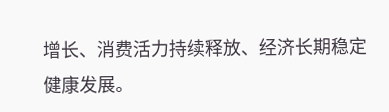增长、消费活力持续释放、经济长期稳定健康发展。